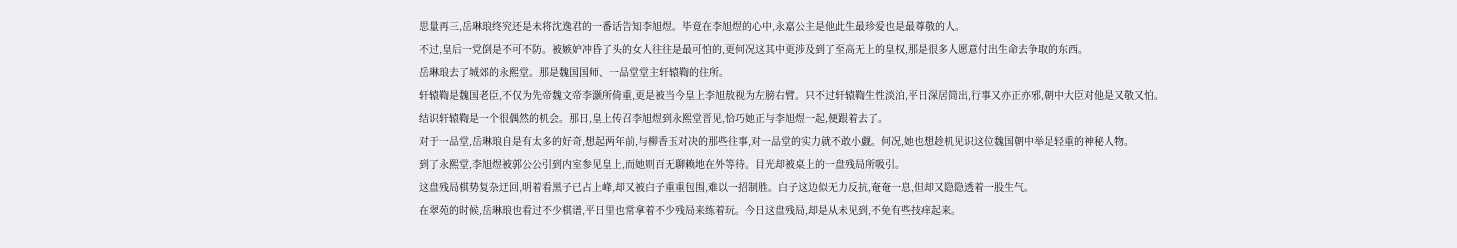思量再三,岳琳琅终究还是未将沈逸君的一番话告知李旭煜。毕竟在李旭煜的心中,永嘉公主是他此生最珍爱也是最尊敬的人。
不过,皇后一党倒是不可不防。被嫉妒冲昏了头的女人往往是最可怕的,更何况这其中更涉及到了至高无上的皇权,那是很多人愿意付出生命去争取的东西。
岳琳琅去了城郊的永熙堂。那是魏国国师、一品堂堂主轩辕鞫的住所。
轩辕鞫是魏国老臣,不仅为先帝魏文帝李灏所倚重,更是被当今皇上李旭敖视为左膀右臂。只不过轩辕鞫生性淡泊,平日深居简出,行事又亦正亦邪,朝中大臣对他是又敬又怕。
结识轩辕鞫是一个很偶然的机会。那日,皇上传召李旭煜到永熙堂晋见,恰巧她正与李旭煜一起,便跟着去了。
对于一品堂,岳琳琅自是有太多的好奇,想起两年前,与柳香玉对决的那些往事,对一品堂的实力就不敢小觑。何况,她也想趁机见识这位魏国朝中举足轻重的神秘人物。
到了永熙堂,李旭煜被郭公公引到内室参见皇上,而她则百无聊赖地在外等待。目光却被桌上的一盘残局所吸引。
这盘残局棋势复杂迂回,明着看黑子已占上峰,却又被白子重重包围,难以一招制胜。白子这边似无力反抗,奄奄一息,但却又隐隐透着一股生气。
在翠苑的时候,岳琳琅也看过不少棋谱,平日里也常拿着不少残局来练着玩。今日这盘残局,却是从未见到,不免有些技痒起来。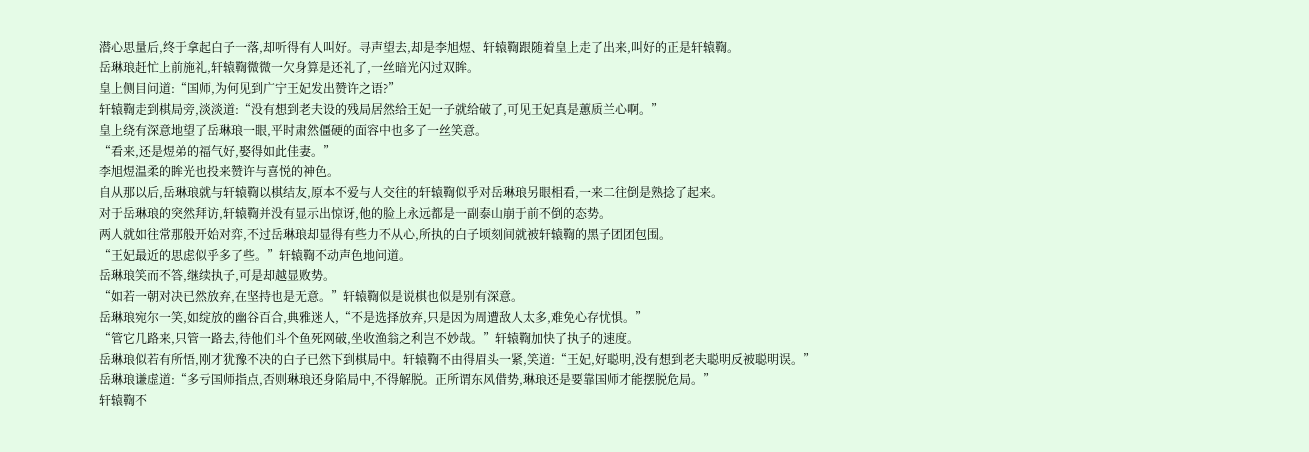潜心思量后,终于拿起白子一落,却听得有人叫好。寻声望去,却是李旭煜、轩辕鞫跟随着皇上走了出来,叫好的正是轩辕鞫。
岳琳琅赶忙上前施礼,轩辕鞫微微一欠身算是还礼了,一丝暗光闪过双眸。
皇上侧目问道:“国师,为何见到广宁王妃发出赞许之语?”
轩辕鞫走到棋局旁,淡淡道:“没有想到老夫设的残局居然给王妃一子就给破了,可见王妃真是蕙质兰心啊。”
皇上绕有深意地望了岳琳琅一眼,平时肃然僵硬的面容中也多了一丝笑意。
“看来,还是煜弟的福气好,娶得如此佳妻。”
李旭煜温柔的眸光也投来赞许与喜悦的神色。
自从那以后,岳琳琅就与轩辕鞫以棋结友,原本不爱与人交往的轩辕鞫似乎对岳琳琅另眼相看,一来二往倒是熟捻了起来。
对于岳琳琅的突然拜访,轩辕鞫并没有显示出惊讶,他的脸上永远都是一副泰山崩于前不倒的态势。
两人就如往常那般开始对弈,不过岳琳琅却显得有些力不从心,所执的白子顷刻间就被轩辕鞫的黑子团团包围。
“王妃最近的思虑似乎多了些。”轩辕鞫不动声色地问道。
岳琳琅笑而不答,继续执子,可是却越显败势。
“如若一朝对决已然放弃,在坚持也是无意。”轩辕鞫似是说棋也似是别有深意。
岳琳琅宛尔一笑,如绽放的幽谷百合,典雅迷人,“不是选择放弃,只是因为周遭敌人太多,难免心存忧惧。”
“管它几路来,只管一路去,待他们斗个鱼死网破,坐收渔翁之利岂不妙哉。”轩辕鞫加快了执子的速度。
岳琳琅似若有所悟,刚才犹豫不决的白子已然下到棋局中。轩辕鞫不由得眉头一紧,笑道:“王妃,好聪明,没有想到老夫聪明反被聪明误。”
岳琳琅谦虚道:“多亏国师指点,否则琳琅还身陷局中,不得解脱。正所谓东风借势,琳琅还是要靠国师才能摆脱危局。”
轩辕鞫不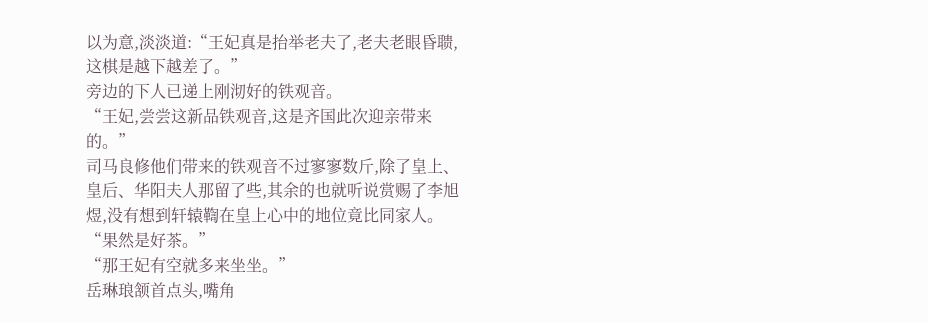以为意,淡淡道:“王妃真是抬举老夫了,老夫老眼昏聩,这棋是越下越差了。”
旁边的下人已递上刚沏好的铁观音。
“王妃,尝尝这新品铁观音,这是齐国此次迎亲带来的。”
司马良修他们带来的铁观音不过寥寥数斤,除了皇上、皇后、华阳夫人那留了些,其余的也就听说赏赐了李旭煜,没有想到轩辕鞫在皇上心中的地位竟比同家人。
“果然是好茶。”
“那王妃有空就多来坐坐。”
岳琳琅颔首点头,嘴角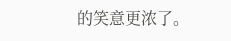的笑意更浓了。